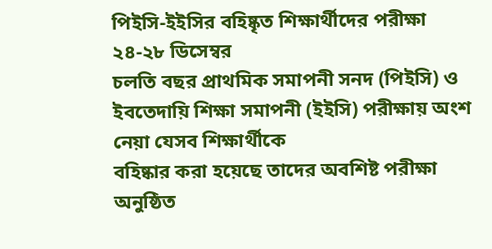পিইসি-ইইসির বহিষ্কৃত শিক্ষার্থীদের পরীক্ষা ২৪-২৮ ডিসেম্বর
চলতি বছর প্রাথমিক সমাপনী সনদ (পিইসি) ও
ইবতেদায়ি শিক্ষা সমাপনী (ইইসি) পরীক্ষায় অংশ নেয়া যেসব শিক্ষার্থীকে
বহিষ্কার করা হয়েছে তাদের অবশিষ্ট পরীক্ষা অনুষ্ঠিত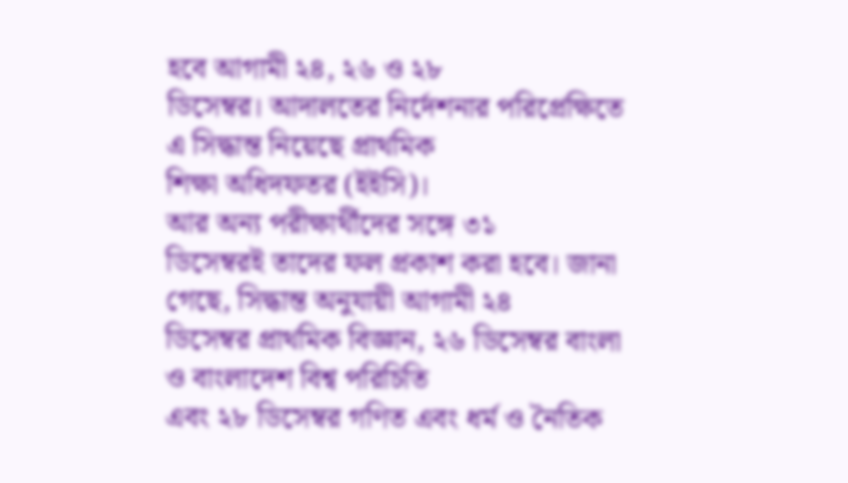হবে আগামী ২৪, ২৬ ও ২৮
ডিসেম্বর। আদালতের নির্দেশনার পরিপ্রেক্ষিতে এ সিদ্ধান্ত নিয়েছে প্রাথমিক
শিক্ষা অধিদফতর (ইইসি)।
আর অন্য পরীক্ষার্থীদের সঙ্গে ৩১
ডিসেম্বরই তাদের ফল প্রকাশ করা হবে। জানা গেছে, সিদ্ধান্ত অনুযায়ী আগামী ২৪
ডিসেম্বর প্রাথমিক বিজ্ঞান, ২৬ ডিসেম্বর বাংলা ও বাংলাদেশ বিশ্ব পরিচিতি
এবং ২৮ ডিসেম্বর গণিত এবং ধর্ম ও নৈতিক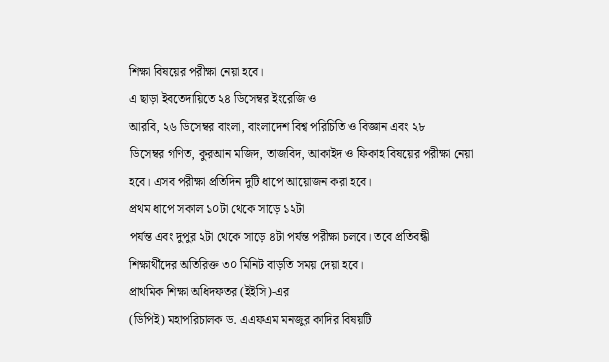শিক্ষা বিষয়ের পরীক্ষা নেয়া হবে।
এ ছাড়া ইবতেদায়িতে ২৪ ডিসেম্বর ইংরেজি ও
আরবি, ২৬ ডিসেম্বর বাংলা, বাংলাদেশ বিশ্ব পরিচিতি ও বিজ্ঞান এবং ২৮
ডিসেম্বর গণিত, কুরআন মজিদ, তাজবিদ, আকাইদ ও ফিকাহ বিষয়ের পরীক্ষা নেয়া
হবে। এসব পরীক্ষা প্রতিদিন দুটি ধাপে আয়োজন করা হবে।
প্রথম ধাপে সকাল ১০টা থেকে সাড়ে ১২টা
পর্যন্ত এবং দুপুর ২টা থেকে সাড়ে ৪টা পর্যন্ত পরীক্ষা চলবে। তবে প্রতিবন্ধী
শিক্ষার্থীদের অতিরিক্ত ৩০ মিনিট বাড়তি সময় দেয়া হবে।
প্রাথমিক শিক্ষা অধিদফতর (ইইসি)-এর
(ডিপিই) মহাপরিচালক ড. এএফএম মনজুর কাদির বিষয়টি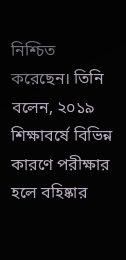নিশ্চিত করেছেন। তিনি
বলেন, ২০১৯ শিক্ষাবর্ষে বিভিন্ন কারণে পরীক্ষার হলে বহিষ্কার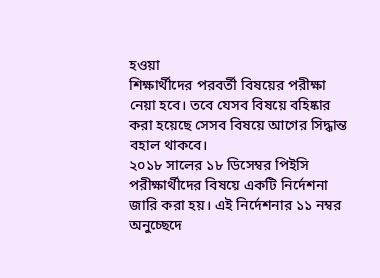হওয়া
শিক্ষার্থীদের পরবর্তী বিষয়ের পরীক্ষা নেয়া হবে। তবে যেসব বিষয়ে বহিষ্কার
করা হয়েছে সেসব বিষয়ে আগের সিদ্ধান্ত বহাল থাকবে।
২০১৮ সালের ১৮ ডিসেম্বর পিইসি
পরীক্ষার্থীদের বিষয়ে একটি নির্দেশনা জারি করা হয়। এই নির্দেশনার ১১ নম্বর
অনুচ্ছেদে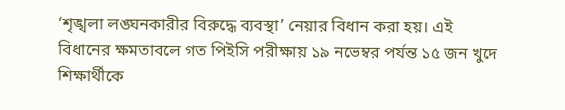‘শৃঙ্খলা লঙ্ঘনকারীর বিরুদ্ধে ব্যবস্থা’ নেয়ার বিধান করা হয়। এই
বিধানের ক্ষমতাবলে গত পিইসি পরীক্ষায় ১৯ নভেম্বর পর্যন্ত ১৫ জন খুদে
শিক্ষার্থীকে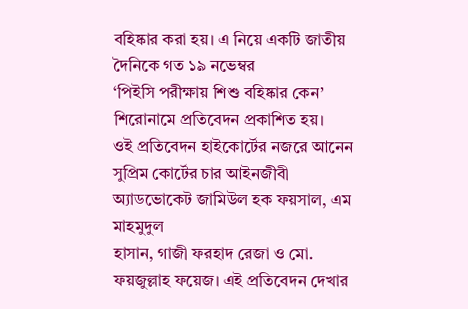বহিষ্কার করা হয়। এ নিয়ে একটি জাতীয় দৈনিকে গত ১৯ নভেম্বর
‘পিইসি পরীক্ষায় শিশু বহিষ্কার কেন’ শিরোনামে প্রতিবেদন প্রকাশিত হয়।
ওই প্রতিবেদন হাইকোর্টের নজরে আনেন
সুপ্রিম কোর্টের চার আইনজীবী অ্যাডভোকেট জামিউল হক ফয়সাল, এম মাহমুদুল
হাসান, গাজী ফরহাদ রেজা ও মো. ফয়জুল্লাহ ফয়েজ। এই প্রতিবেদন দেখার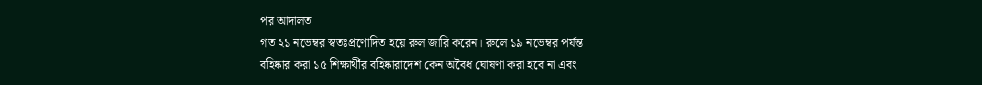পর আদালত
গত ২১ নভেম্বর স্বতঃপ্রণোদিত হয়ে রুল জারি করেন। রুলে ১৯ নভেম্বর পর্যন্ত
বহিষ্কার করা ১৫ শিক্ষার্থীর বহিষ্কারাদেশ কেন অবৈধ ঘোষণা করা হবে না এবং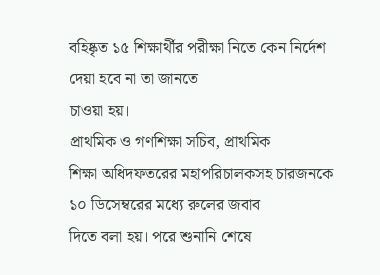বহিষ্কৃত ১৫ শিক্ষার্থীর পরীক্ষা নিতে কেন নির্দেশ দেয়া হবে না তা জানতে
চাওয়া হয়।
প্রাথমিক ও গণশিক্ষা সচিব, প্রাথমিক
শিক্ষা অধিদফতরের মহাপরিচালকসহ চারজনকে ১০ ডিসেম্বরের মধ্যে রুলের জবাব
দিতে বলা হয়। পরে শুনানি শেষে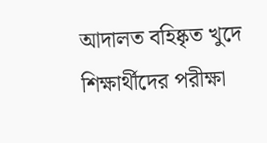আদালত বহিষ্কৃত খুদে শিক্ষার্থীদের পরীক্ষা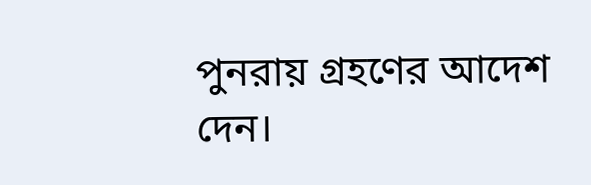পুনরায় গ্রহণের আদেশ দেন।